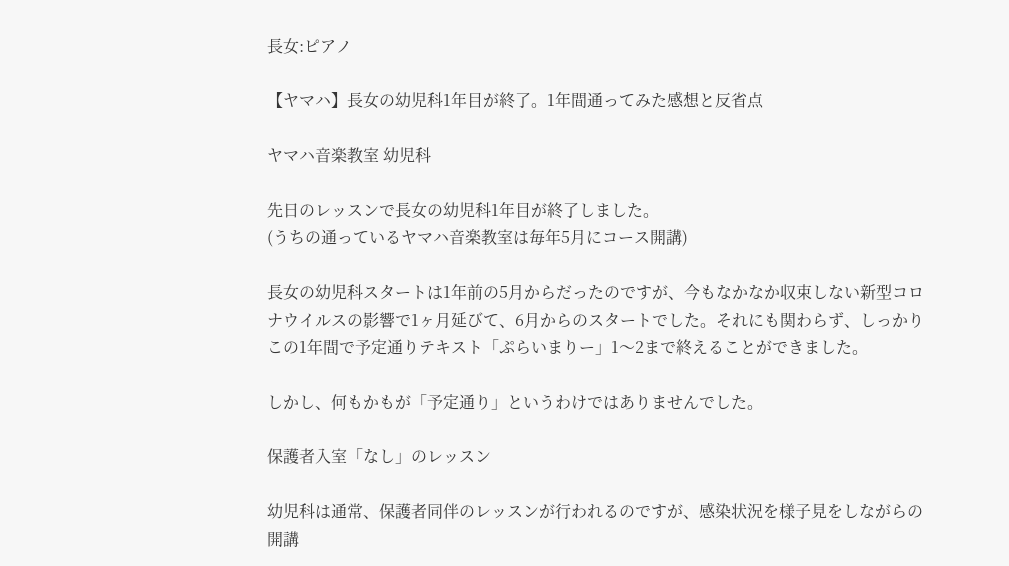長女:ピアノ

【ヤマハ】長女の幼児科1年目が終了。1年間通ってみた感想と反省点

ヤマハ音楽教室 幼児科

先日のレッスンで長女の幼児科1年目が終了しました。
(うちの通っているヤマハ音楽教室は毎年5月にコース開講)

長女の幼児科スタートは1年前の5月からだったのですが、今もなかなか収束しない新型コロナウイルスの影響で1ヶ月延びて、6月からのスタートでした。それにも関わらず、しっかりこの1年間で予定通りテキスト「ぷらいまりー」1〜2まで終えることができました。

しかし、何もかもが「予定通り」というわけではありませんでした。

保護者入室「なし」のレッスン

幼児科は通常、保護者同伴のレッスンが行われるのですが、感染状況を様子見をしながらの開講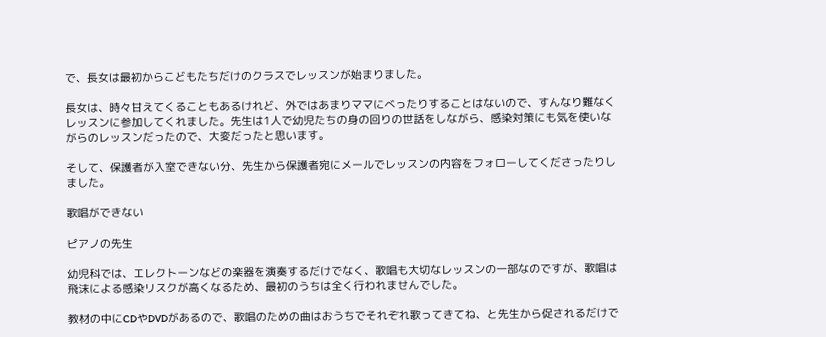で、長女は最初からこどもたちだけのクラスでレッスンが始まりました。

長女は、時々甘えてくることもあるけれど、外ではあまりママにべったりすることはないので、すんなり難なくレッスンに参加してくれました。先生は1人で幼児たちの身の回りの世話をしながら、感染対策にも気を使いながらのレッスンだったので、大変だったと思います。

そして、保護者が入室できない分、先生から保護者宛にメールでレッスンの内容をフォローしてくださったりしました。

歌唱ができない

ピアノの先生

幼児科では、エレクトーンなどの楽器を演奏するだけでなく、歌唱も大切なレッスンの一部なのですが、歌唱は飛沫による感染リスクが高くなるため、最初のうちは全く行われませんでした。

教材の中にCDやDVDがあるので、歌唱のための曲はおうちでそれぞれ歌ってきてね、と先生から促されるだけで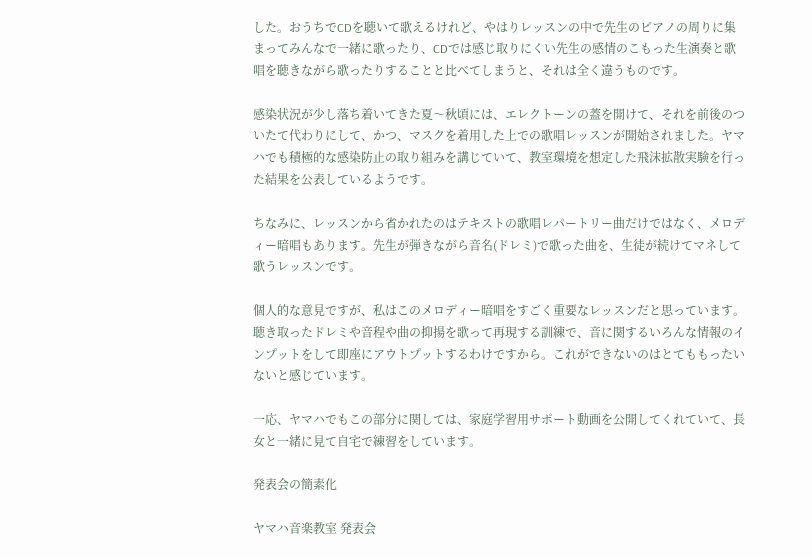した。おうちでCDを聴いて歌えるけれど、やはりレッスンの中で先生のピアノの周りに集まってみんなで一緒に歌ったり、CDでは感じ取りにくい先生の感情のこもった生演奏と歌唱を聴きながら歌ったりすることと比べてしまうと、それは全く違うものです。

感染状況が少し落ち着いてきた夏〜秋頃には、エレクトーンの蓋を開けて、それを前後のついたて代わりにして、かつ、マスクを着用した上での歌唱レッスンが開始されました。ヤマハでも積極的な感染防止の取り組みを講じていて、教室環境を想定した飛沫拡散実験を行った結果を公表しているようです。

ちなみに、レッスンから省かれたのはテキストの歌唱レパートリー曲だけではなく、メロディー暗唱もあります。先生が弾きながら音名(ドレミ)で歌った曲を、生徒が続けてマネして歌うレッスンです。

個人的な意見ですが、私はこのメロディー暗唱をすごく重要なレッスンだと思っています。聴き取ったドレミや音程や曲の抑揚を歌って再現する訓練で、音に関するいろんな情報のインプットをして即座にアウトプットするわけですから。これができないのはとてももったいないと感じています。

一応、ヤマハでもこの部分に関しては、家庭学習用サポート動画を公開してくれていて、長女と一緒に見て自宅で練習をしています。

発表会の簡素化

ヤマハ音楽教室 発表会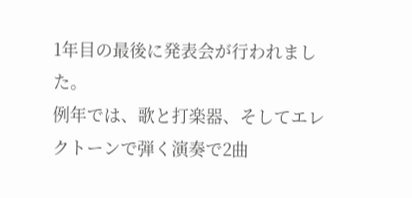1年目の最後に発表会が行われました。
例年では、歌と打楽器、そしてエレクトーンで弾く演奏で2曲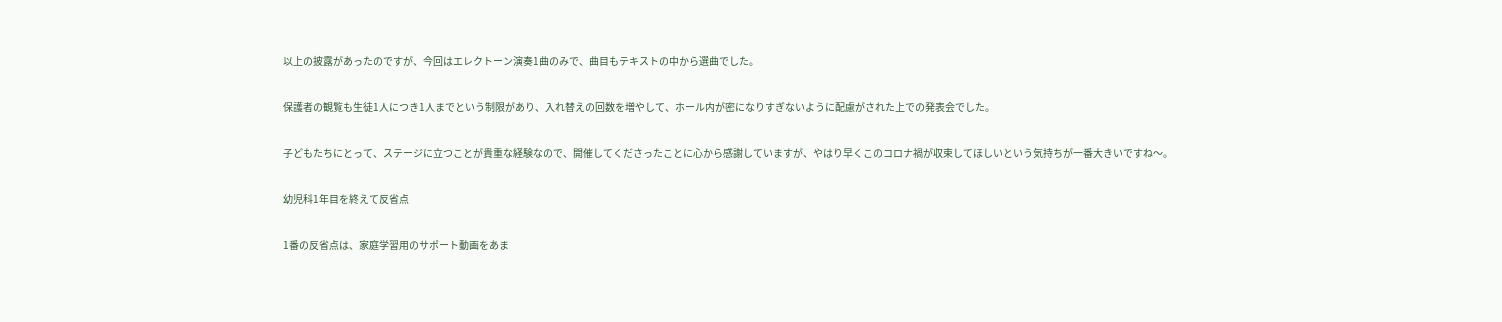以上の披露があったのですが、今回はエレクトーン演奏1曲のみで、曲目もテキストの中から選曲でした。

保護者の観覧も生徒1人につき1人までという制限があり、入れ替えの回数を増やして、ホール内が密になりすぎないように配慮がされた上での発表会でした。

子どもたちにとって、ステージに立つことが貴重な経験なので、開催してくださったことに心から感謝していますが、やはり早くこのコロナ禍が収束してほしいという気持ちが一番大きいですね〜。

幼児科1年目を終えて反省点

1番の反省点は、家庭学習用のサポート動画をあま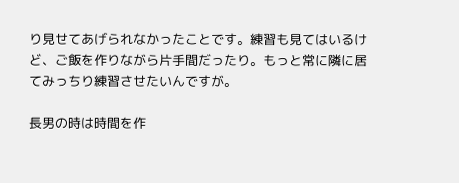り見せてあげられなかったことです。練習も見てはいるけど、ご飯を作りながら片手間だったり。もっと常に隣に居てみっちり練習させたいんですが。

長男の時は時間を作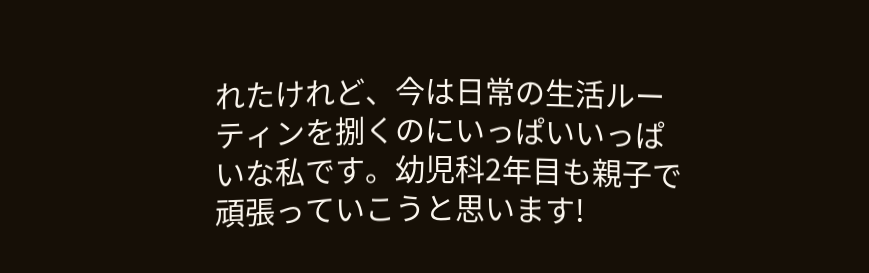れたけれど、今は日常の生活ルーティンを捌くのにいっぱいいっぱいな私です。幼児科2年目も親子で頑張っていこうと思います!